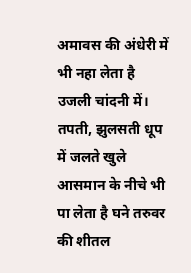अमावस की अंधेरी में भी नहा लेता है उजली चांदनी में। तपती, झुलसती धूप में जलते खुले आसमान के नीचे भी पा लेता है घने तरुवर की शीतल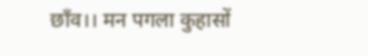छाँव।। मन पगला कुहासों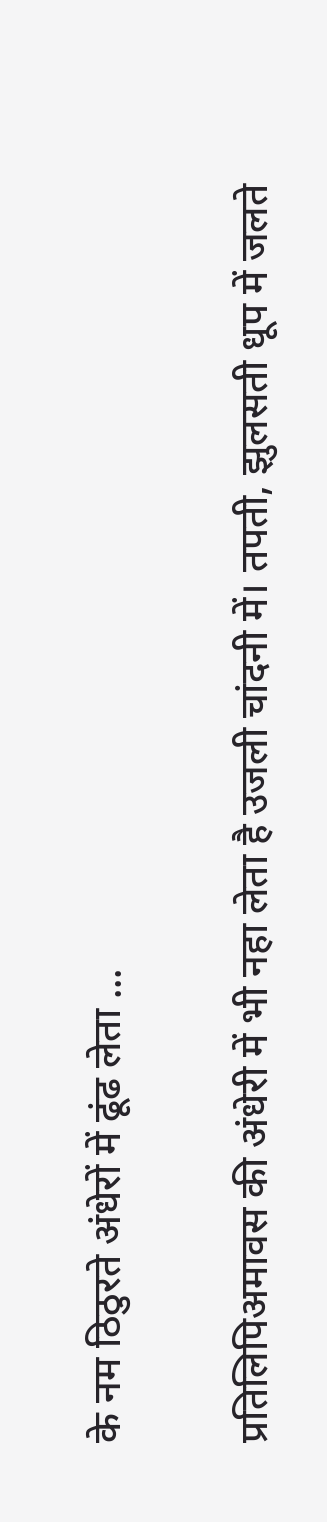के नम ठिठुरते अंधेरों में ढूंढ लेता ...

प्रतिलिपिअमावस की अंधेरी में भी नहा लेता है उजली चांदनी में। तपती, झुलसती धूप में जलते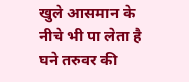खुले आसमान के नीचे भी पा लेता है घने तरुवर की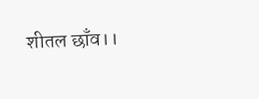शीतल छाँव।।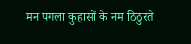मन पगला कुहासों के नम ठिठुरते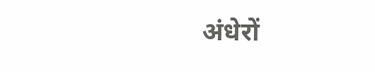अंधेरों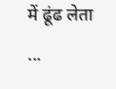में ढूंढ लेता ...